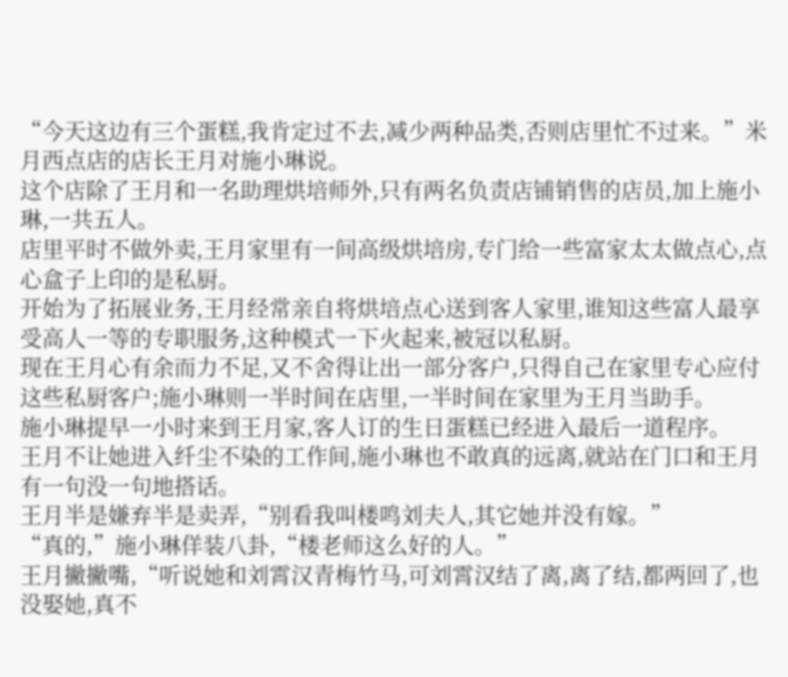“今天这边有三个蛋糕,我肯定过不去,减少两种品类,否则店里忙不过来。”米月西点店的店长王月对施小琳说。
这个店除了王月和一名助理烘培师外,只有两名负责店铺销售的店员,加上施小琳,一共五人。
店里平时不做外卖,王月家里有一间高级烘培房,专门给一些富家太太做点心,点心盒子上印的是私厨。
开始为了拓展业务,王月经常亲自将烘培点心送到客人家里,谁知这些富人最享受高人一等的专职服务,这种模式一下火起来,被冠以私厨。
现在王月心有余而力不足,又不舍得让出一部分客户,只得自己在家里专心应付这些私厨客户;施小琳则一半时间在店里,一半时间在家里为王月当助手。
施小琳提早一小时来到王月家,客人订的生日蛋糕已经进入最后一道程序。
王月不让她进入纤尘不染的工作间,施小琳也不敢真的远离,就站在门口和王月有一句没一句地搭话。
王月半是嫌弃半是卖弄,“别看我叫楼鸣刘夫人,其它她并没有嫁。”
“真的,”施小琳佯装八卦,“楼老师这么好的人。”
王月撇撇嘴,“听说她和刘霄汉青梅竹马,可刘霄汉结了离,离了结,都两回了,也没娶她,真不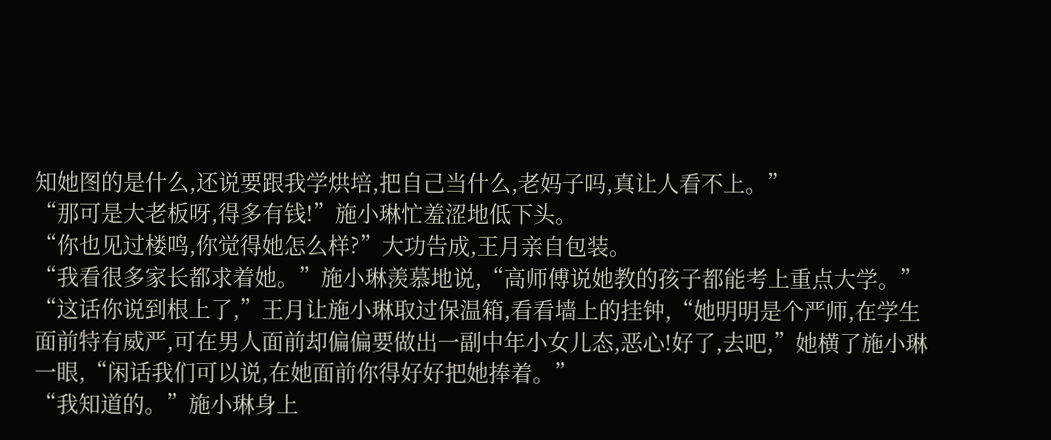知她图的是什么,还说要跟我学烘培,把自己当什么,老妈子吗,真让人看不上。”
“那可是大老板呀,得多有钱!”施小琳忙羞涩地低下头。
“你也见过楼鸣,你觉得她怎么样?”大功告成,王月亲自包装。
“我看很多家长都求着她。”施小琳羡慕地说,“高师傅说她教的孩子都能考上重点大学。”
“这话你说到根上了,”王月让施小琳取过保温箱,看看墙上的挂钟,“她明明是个严师,在学生面前特有威严,可在男人面前却偏偏要做出一副中年小女儿态,恶心!好了,去吧,”她横了施小琳一眼,“闲话我们可以说,在她面前你得好好把她捧着。”
“我知道的。”施小琳身上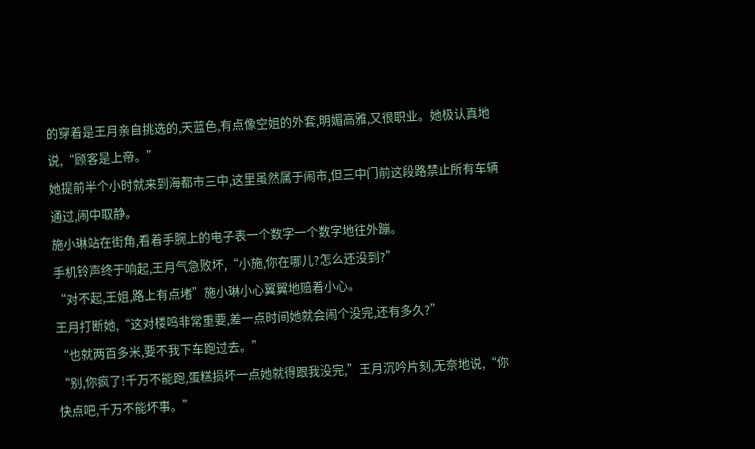的穿着是王月亲自挑选的,天蓝色,有点像空姐的外套,明媚高雅,又很职业。她极认真地说,“顾客是上帝。”
她提前半个小时就来到海都市三中,这里虽然属于闹市,但三中门前这段路禁止所有车辆通过,闹中取静。
施小琳站在街角,看着手腕上的电子表一个数字一个数字地往外蹦。
手机铃声终于响起,王月气急败坏,“小施,你在哪儿?怎么还没到?”
“对不起,王姐,路上有点堵”施小琳小心翼翼地赔着小心。
王月打断她,“这对楼鸣非常重要,差一点时间她就会闹个没完,还有多久?”
“也就两百多米,要不我下车跑过去。”
“别,你疯了!千万不能跑,蛋糕损坏一点她就得跟我没完,”王月沉吟片刻,无奈地说,“你快点吧,千万不能坏事。”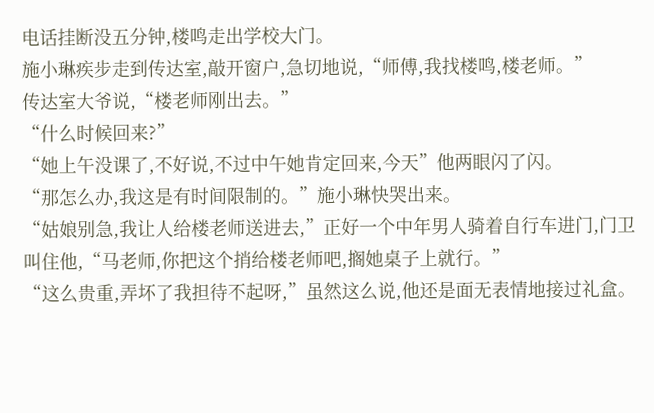电话挂断没五分钟,楼鸣走出学校大门。
施小琳疾步走到传达室,敲开窗户,急切地说,“师傅,我找楼鸣,楼老师。”
传达室大爷说,“楼老师刚出去。”
“什么时候回来?”
“她上午没课了,不好说,不过中午她肯定回来,今天”他两眼闪了闪。
“那怎么办,我这是有时间限制的。”施小琳快哭出来。
“姑娘别急,我让人给楼老师送进去,”正好一个中年男人骑着自行车进门,门卫叫住他,“马老师,你把这个捎给楼老师吧,搁她桌子上就行。”
“这么贵重,弄坏了我担待不起呀,”虽然这么说,他还是面无表情地接过礼盒。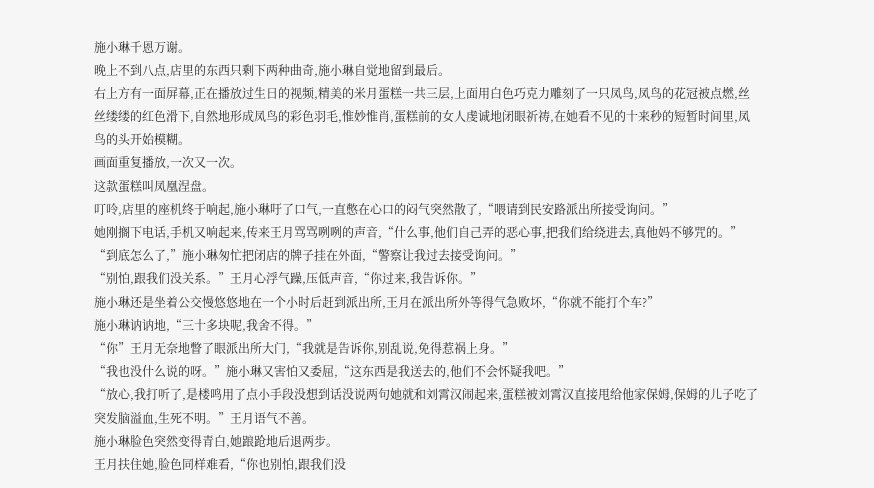施小琳千恩万谢。
晚上不到八点,店里的东西只剩下两种曲奇,施小琳自觉地留到最后。
右上方有一面屏幕,正在播放过生日的视频,精美的米月蛋糕一共三层,上面用白色巧克力雕刻了一只凤鸟,凤鸟的花冠被点燃,丝丝缕缕的红色滑下,自然地形成凤鸟的彩色羽毛,惟妙惟肖,蛋糕前的女人虔诚地闭眼祈祷,在她看不见的十来秒的短暂时间里,凤鸟的头开始模糊。
画面重复播放,一次又一次。
这款蛋糕叫凤凰涅盘。
叮呤,店里的座机终于响起,施小琳吁了口气,一直憋在心口的闷气突然散了,“喂请到民安路派出所接受询问。”
她刚搁下电话,手机又响起来,传来王月骂骂咧咧的声音,“什么事,他们自己弄的恶心事,把我们给绕进去,真他妈不够咒的。”
“到底怎么了,”施小琳匆忙把闭店的牌子挂在外面,“警察让我过去接受询问。”
“别怕,跟我们没关系。”王月心浮气躁,压低声音,“你过来,我告诉你。”
施小琳还是坐着公交慢悠悠地在一个小时后赶到派出所,王月在派出所外等得气急败坏,“你就不能打个车?”
施小琳讷讷地,“三十多块呢,我舍不得。”
“你”王月无奈地瞥了眼派出所大门,“我就是告诉你,别乱说,免得惹祸上身。”
“我也没什么说的呀。”施小琳又害怕又委屈,“这东西是我送去的,他们不会怀疑我吧。”
“放心,我打听了,是楼鸣用了点小手段没想到话没说两句她就和刘霄汉闹起来,蛋糕被刘霄汉直接甩给他家保姆,保姆的儿子吃了突发脑溢血,生死不明。”王月语气不善。
施小琳脸色突然变得青白,她踉跄地后退两步。
王月扶住她,脸色同样难看,“你也别怕,跟我们没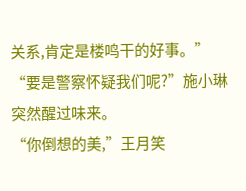关系,肯定是楼鸣干的好事。”
“要是警察怀疑我们呢?”施小琳突然醒过味来。
“你倒想的美,”王月笑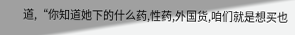道,“你知道她下的什么药,性药,外国货,咱们就是想买也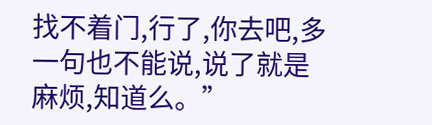找不着门,行了,你去吧,多一句也不能说,说了就是麻烦,知道么。”